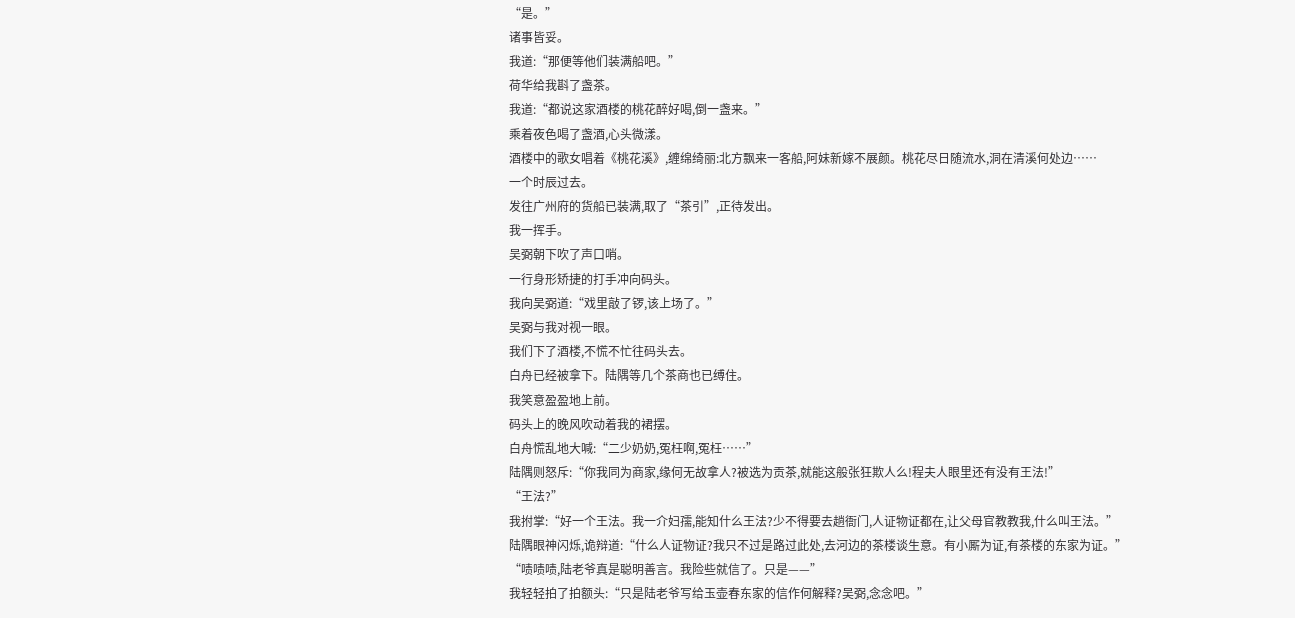“是。”
诸事皆妥。
我道:“那便等他们装满船吧。”
荷华给我斟了盏茶。
我道:“都说这家酒楼的桃花醉好喝,倒一盏来。”
乘着夜色喝了盏酒,心头微漾。
酒楼中的歌女唱着《桃花溪》,缠绵绮丽:北方飘来一客船,阿妹新嫁不展颜。桃花尽日随流水,洞在清溪何处边……
一个时辰过去。
发往广州府的货船已装满,取了“茶引”,正待发出。
我一挥手。
吴弼朝下吹了声口哨。
一行身形矫捷的打手冲向码头。
我向吴弼道:“戏里敲了锣,该上场了。”
吴弼与我对视一眼。
我们下了酒楼,不慌不忙往码头去。
白舟已经被拿下。陆隅等几个茶商也已缚住。
我笑意盈盈地上前。
码头上的晚风吹动着我的裙摆。
白舟慌乱地大喊:“二少奶奶,冤枉啊,冤枉……”
陆隅则怒斥:“你我同为商家,缘何无故拿人?被选为贡茶,就能这般张狂欺人么!程夫人眼里还有没有王法!”
“王法?”
我拊掌:“好一个王法。我一介妇孺,能知什么王法?少不得要去趟衙门,人证物证都在,让父母官教教我,什么叫王法。”
陆隅眼神闪烁,诡辩道:“什么人证物证?我只不过是路过此处,去河边的茶楼谈生意。有小厮为证,有茶楼的东家为证。”
“啧啧啧,陆老爷真是聪明善言。我险些就信了。只是——”
我轻轻拍了拍额头:“只是陆老爷写给玉壶春东家的信作何解释?吴弼,念念吧。”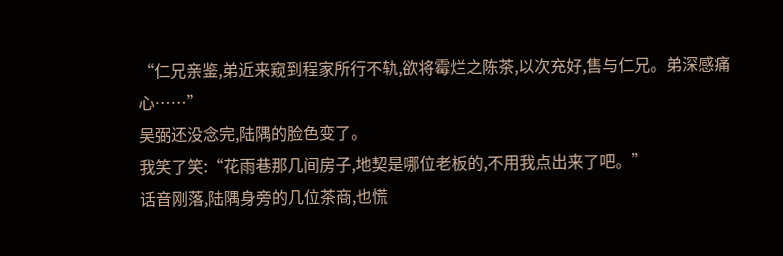“仁兄亲鉴,弟近来窥到程家所行不轨,欲将霉烂之陈茶,以次充好,售与仁兄。弟深感痛心……”
吴弼还没念完,陆隅的脸色变了。
我笑了笑:“花雨巷那几间房子,地契是哪位老板的,不用我点出来了吧。”
话音刚落,陆隅身旁的几位茶商,也慌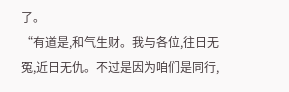了。
“有道是,和气生财。我与各位,往日无冤,近日无仇。不过是因为咱们是同行,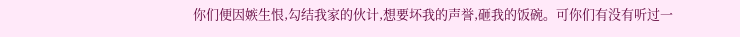你们便因嫉生恨,勾结我家的伙计,想要坏我的声誉,砸我的饭碗。可你们有没有听过一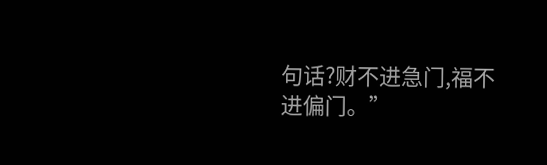句话?财不进急门,福不进偏门。”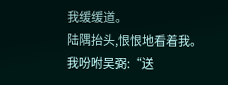我缓缓道。
陆隅抬头,恨恨地看着我。
我吩咐吴弼:“送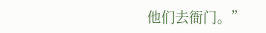他们去衙门。”